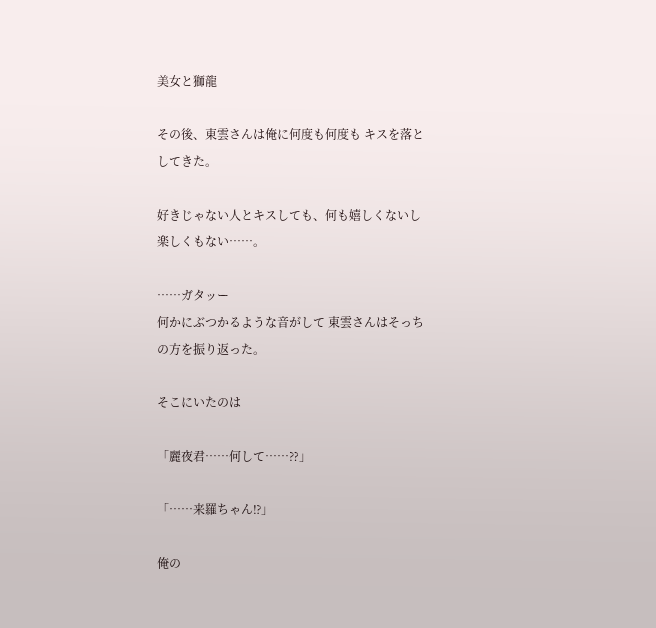美女と獅龍

その後、東雲さんは俺に何度も何度も キスを落としてきた。

好きじゃない人とキスしても、何も嬉しくないし 楽しくもない……。

……ガタッー
何かにぶつかるような音がして 東雲さんはそっちの方を振り返った。

そこにいたのは

「麗夜君……何して……⁇」

「……来羅ちゃん⁉」

俺の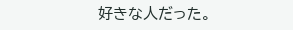好きな人だった。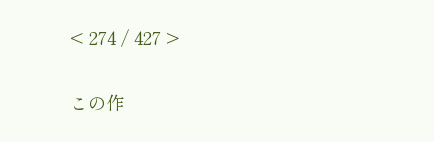< 274 / 427 >

この作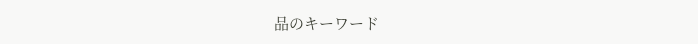品のキーワード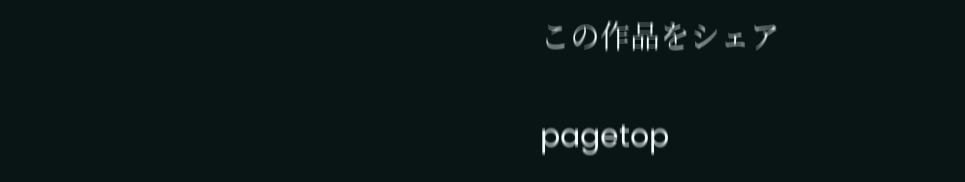この作品をシェア

pagetop